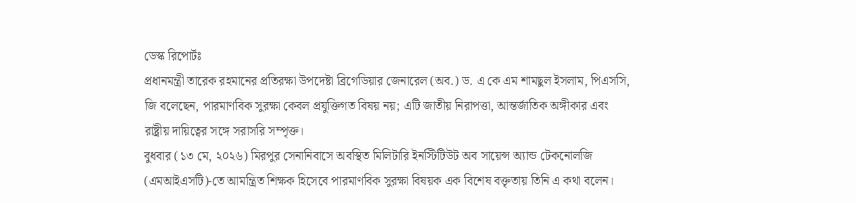ডেস্ক রিপোর্টঃ
প্রধানমন্ত্রী তারেক রহমানের প্রতিরক্ষা উপদেষ্টা ব্রিগেডিয়ার জেনারেল (অব.) ড. এ কে এম শামছুল ইসলাম, পিএসসি, জি বলেছেন, পারমাণবিক সুরক্ষা কেবল প্রযুক্তিগত বিষয় নয়; এটি জাতীয় নিরাপত্তা, আন্তর্জাতিক অঙ্গীকার এবং রাষ্ট্রীয় দায়িত্বের সঙ্গে সরাসরি সম্পৃক্ত।
বুধবার (১৩ মে, ২০২৬) মিরপুর সেনানিবাসে অবস্থিত মিলিটারি ইনস্টিটিউট অব সায়েন্স অ্যান্ড টেকনোলজি (এমআইএসটি)-তে আমন্ত্রিত শিক্ষক হিসেবে পারমাণবিক সুরক্ষা বিষয়ক এক বিশেষ বক্তৃতায় তিনি এ কথা বলেন।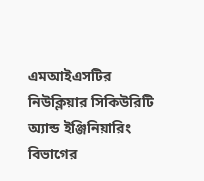এমআইএসটির নিউক্লিয়ার সিকিউরিটি অ্যান্ড ইঞ্জিনিয়ারিং বিভাগের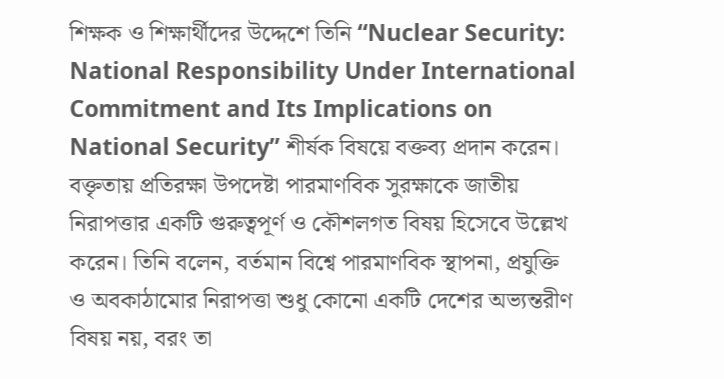শিক্ষক ও শিক্ষার্থীদের উদ্দেশে তিনি “Nuclear Security: National Responsibility Under International Commitment and Its Implications on National Security” শীর্ষক বিষয়ে বক্তব্য প্রদান করেন।
বক্তৃতায় প্রতিরক্ষা উপদেষ্টা পারমাণবিক সুরক্ষাকে জাতীয় নিরাপত্তার একটি গুরুত্বপূর্ণ ও কৌশলগত বিষয় হিসেবে উল্লেখ করেন। তিনি বলেন, বর্তমান বিশ্বে পারমাণবিক স্থাপনা, প্রযুক্তি ও অবকাঠামোর নিরাপত্তা শুধু কোনো একটি দেশের অভ্যন্তরীণ বিষয় নয়, বরং তা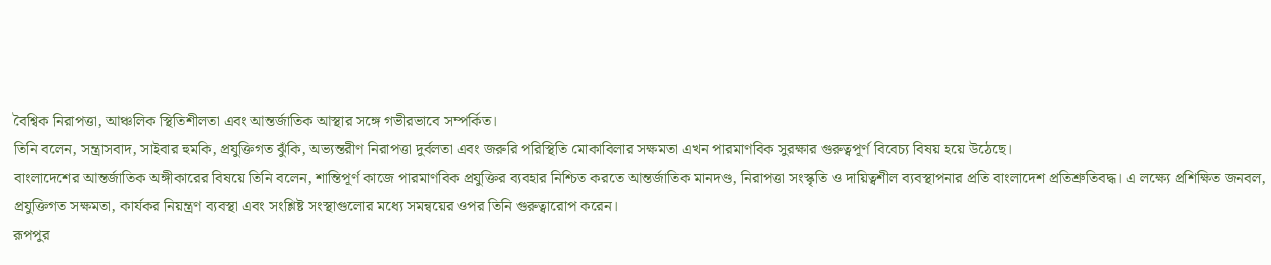বৈশ্বিক নিরাপত্তা, আঞ্চলিক স্থিতিশীলতা এবং আন্তর্জাতিক আস্থার সঙ্গে গভীরভাবে সম্পর্কিত।
তিনি বলেন, সন্ত্রাসবাদ, সাইবার হুমকি, প্রযুক্তিগত ঝুঁকি, অভ্যন্তরীণ নিরাপত্তা দুর্বলতা এবং জরুরি পরিস্থিতি মোকাবিলার সক্ষমতা এখন পারমাণবিক সুরক্ষার গুরুত্বপূর্ণ বিবেচ্য বিষয় হয়ে উঠেছে।
বাংলাদেশের আন্তর্জাতিক অঙ্গীকারের বিষয়ে তিনি বলেন, শান্তিপূর্ণ কাজে পারমাণবিক প্রযুক্তির ব্যবহার নিশ্চিত করতে আন্তর্জাতিক মানদণ্ড, নিরাপত্তা সংস্কৃতি ও দায়িত্বশীল ব্যবস্থাপনার প্রতি বাংলাদেশ প্রতিশ্রুতিবদ্ধ। এ লক্ষ্যে প্রশিক্ষিত জনবল, প্রযুক্তিগত সক্ষমতা, কার্যকর নিয়ন্ত্রণ ব্যবস্থা এবং সংশ্লিষ্ট সংস্থাগুলোর মধ্যে সমন্বয়ের ওপর তিনি গুরুত্বারোপ করেন।
রূপপুর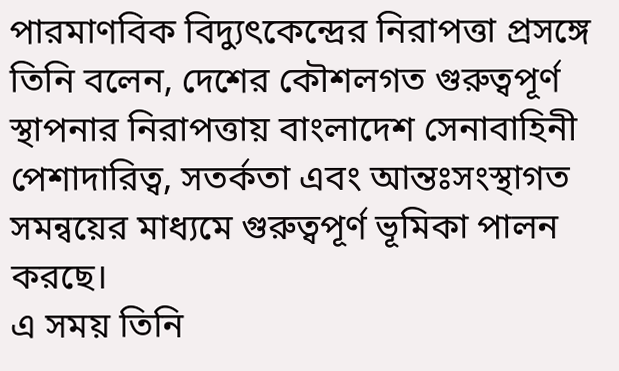পারমাণবিক বিদ্যুৎকেন্দ্রের নিরাপত্তা প্রসঙ্গে তিনি বলেন, দেশের কৌশলগত গুরুত্বপূর্ণ স্থাপনার নিরাপত্তায় বাংলাদেশ সেনাবাহিনী পেশাদারিত্ব, সতর্কতা এবং আন্তঃসংস্থাগত সমন্বয়ের মাধ্যমে গুরুত্বপূর্ণ ভূমিকা পালন করছে।
এ সময় তিনি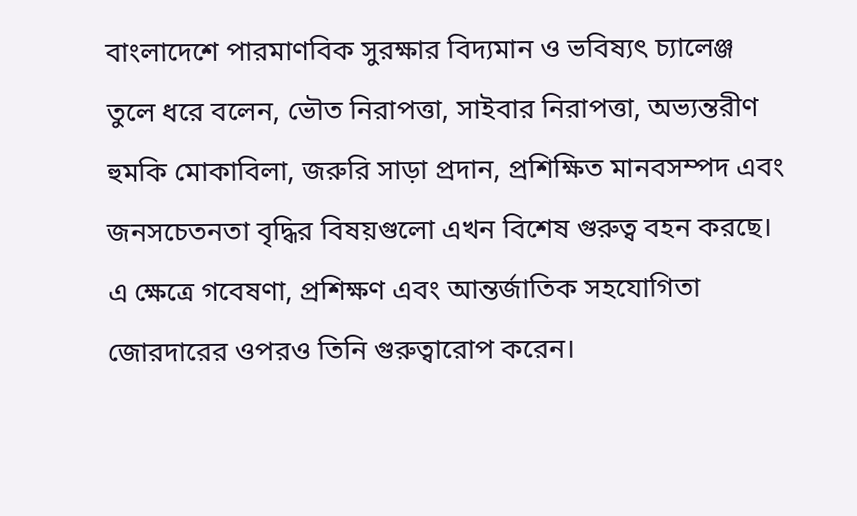বাংলাদেশে পারমাণবিক সুরক্ষার বিদ্যমান ও ভবিষ্যৎ চ্যালেঞ্জ তুলে ধরে বলেন, ভৌত নিরাপত্তা, সাইবার নিরাপত্তা, অভ্যন্তরীণ হুমকি মোকাবিলা, জরুরি সাড়া প্রদান, প্রশিক্ষিত মানবসম্পদ এবং জনসচেতনতা বৃদ্ধির বিষয়গুলো এখন বিশেষ গুরুত্ব বহন করছে। এ ক্ষেত্রে গবেষণা, প্রশিক্ষণ এবং আন্তর্জাতিক সহযোগিতা জোরদারের ওপরও তিনি গুরুত্বারোপ করেন।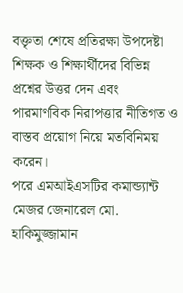বক্তৃতা শেষে প্রতিরক্ষা উপদেষ্টা শিক্ষক ও শিক্ষার্থীদের বিভিন্ন প্রশ্নের উত্তর দেন এবং পারমাণবিক নিরাপত্তার নীতিগত ও বাস্তব প্রয়োগ নিয়ে মতবিনিময় করেন।
পরে এমআইএসটির কমান্ড্যান্ট মেজর জেনারেল মো. হাকিমুজ্জামান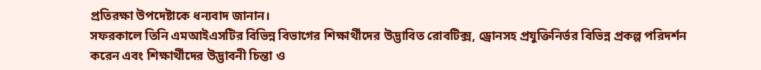প্রতিরক্ষা উপদেষ্টাকে ধন্যবাদ জানান।
সফরকালে তিনি এমআইএসটির বিভিন্ন বিভাগের শিক্ষার্থীদের উদ্ভাবিত রোবটিক্স, ড্রোনসহ প্রযুক্তিনির্ভর বিভিন্ন প্রকল্প পরিদর্শন করেন এবং শিক্ষার্থীদের উদ্ভাবনী চিন্তা ও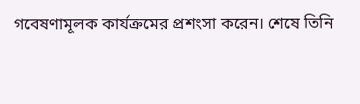গবেষণামূলক কার্যক্রমের প্রশংসা করেন। শেষে তিনি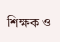শিক্ষক ও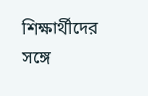শিক্ষার্থীদের সঙ্গে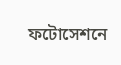ফটোসেশনে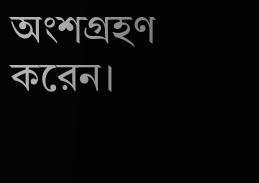অংশগ্রহণ করেন।